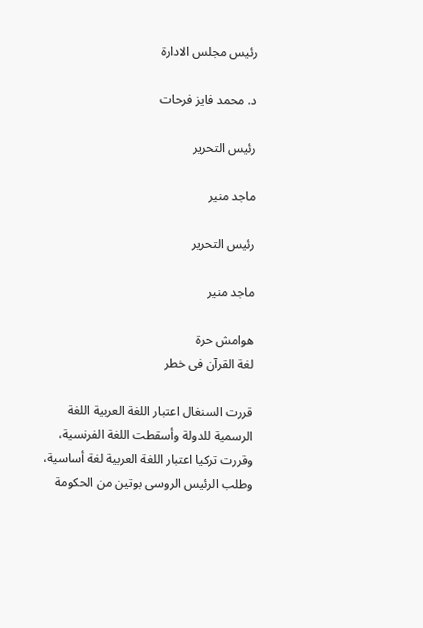رئيس مجلس الادارة

د. محمد فايز فرحات

رئيس التحرير

ماجد منير

رئيس التحرير

ماجد منير

هوامش حرة
لغة القرآن فى خطر

قررت السنغال اعتبار اللغة العربية اللغة الرسمية للدولة وأسقطت اللغة الفرنسية، وقررت تركيا اعتبار اللغة العربية لغة أساسية، وطلب الرئيس الروسى بوتين من الحكومة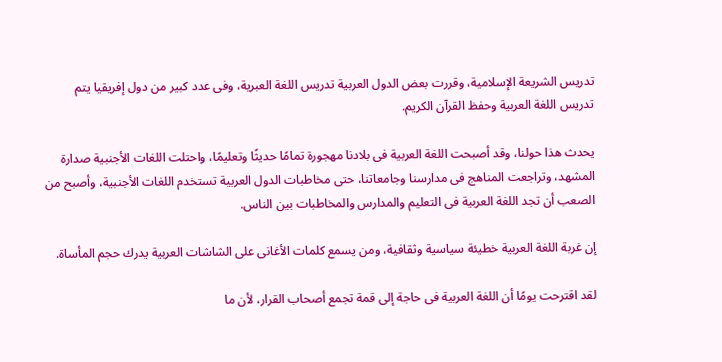تدريس الشريعة الإسلامية، وقررت بعض الدول العربية تدريس اللغة العبرية، وفى عدد كبير من دول إفريقيا يتم تدريس اللغة العربية وحفظ القرآن الكريم.

يحدث هذا حولنا، وقد أصبحت اللغة العربية فى بلادنا مهجورة تمامًا حديثًا وتعليمًا، واحتلت اللغات الأجنبية صدارة المشهد، وتراجعت المناهج فى مدارسنا وجامعاتنا، حتى مخاطبات الدول العربية تستخدم اللغات الأجنبية، وأصبح من الصعب أن تجد اللغة العربية فى التعليم والمدارس والمخاطبات بين الناس.

إن غربة اللغة العربية خطيئة سياسية وثقافية، ومن يسمع كلمات الأغانى على الشاشات العربية يدرك حجم المأساة.

لقد اقترحت يومًا أن اللغة العربية فى حاجة إلى قمة تجمع أصحاب القرار، لأن ما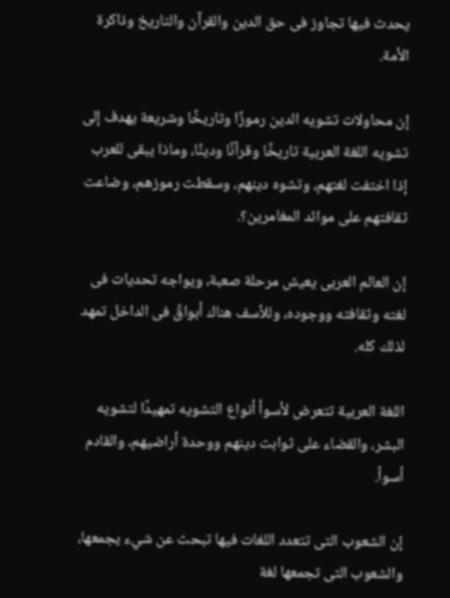يحدث فيها تجاوز فى حق الدين والقرآن والتاريخ وذاكرة الأمة.

إن محاولات تشويه الدين رموزًا وتاريخًا وشريعة يهدف إلى تشويه اللغة العربية تاريخًا وقرآنًا ودينًا، وماذا يبقى للعرب إذا اختفت لغتهم، وتشوه دينهم، وسقطت رموزهم، وضاعت ثقافتهم على موائد المغامرين؟.

إن العالم العربى يعيش مرحلة صعبة، ويواجه تحديات فى لغته وثقافته ووجوده، وللأسف هناك أبواقً فى الداخل تمهد لذلك كله.

اللغة العربية تتعرض لأسوأ أنواع التشويه تمهيدًا لتشويه البشر، والقضاء على ثوابت دينهم ووحدة أراضيهم، والقادم أسوأ.

إن الشعوب التى تتعدد اللغات فيها تبحث عن شيء يجمعها، والشعوب التى تجمعها لغة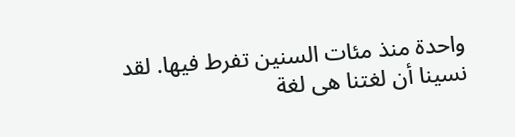واحدة منذ مئات السنين تفرط فيها. لقد نسينا أن لغتنا هى لغة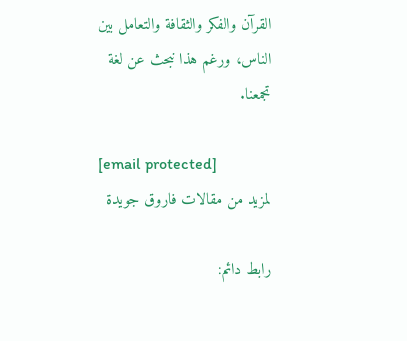القرآن والفكر والثقافة والتعامل بين الناس، ورغم هذا نبحث عن لغة تجمعنا.

[email protected]
لمزيد من مقالات فاروق جويدة

رابط دائم: